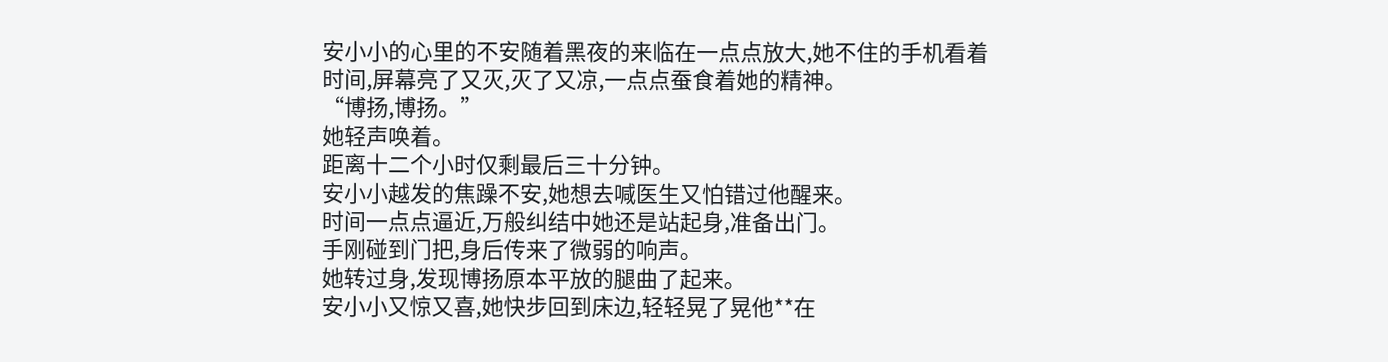安小小的心里的不安随着黑夜的来临在一点点放大,她不住的手机看着时间,屏幕亮了又灭,灭了又凉,一点点蚕食着她的精神。
“博扬,博扬。”
她轻声唤着。
距离十二个小时仅剩最后三十分钟。
安小小越发的焦躁不安,她想去喊医生又怕错过他醒来。
时间一点点逼近,万般纠结中她还是站起身,准备出门。
手刚碰到门把,身后传来了微弱的响声。
她转过身,发现博扬原本平放的腿曲了起来。
安小小又惊又喜,她快步回到床边,轻轻晃了晃他**在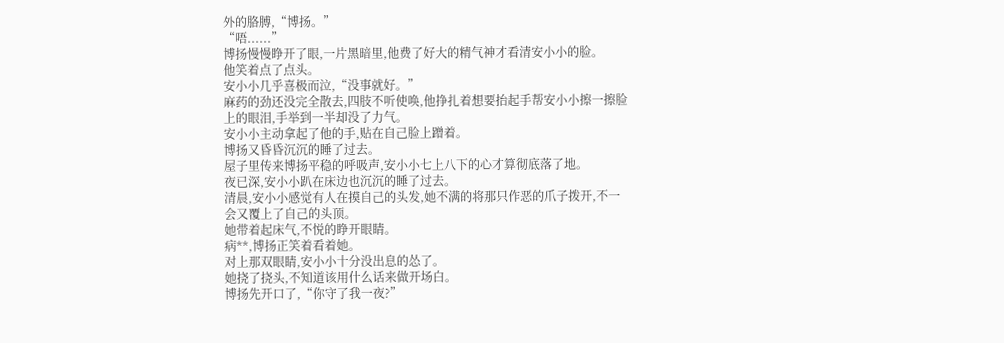外的胳膊,“博扬。”
“唔......”
博扬慢慢睁开了眼,一片黑暗里,他费了好大的精气神才看清安小小的脸。
他笑着点了点头。
安小小几乎喜极而泣,“没事就好。”
麻药的劲还没完全散去,四肢不听使唤,他挣扎着想要抬起手帮安小小擦一擦脸上的眼泪,手举到一半却没了力气。
安小小主动拿起了他的手,贴在自己脸上蹭着。
博扬又昏昏沉沉的睡了过去。
屋子里传来博扬平稳的呼吸声,安小小七上八下的心才算彻底落了地。
夜已深,安小小趴在床边也沉沉的睡了过去。
清晨,安小小感觉有人在摸自己的头发,她不满的将那只作恶的爪子拨开,不一会又覆上了自己的头顶。
她带着起床气,不悦的睁开眼睛。
病**,博扬正笑着看着她。
对上那双眼睛,安小小十分没出息的怂了。
她挠了挠头,不知道该用什么话来做开场白。
博扬先开口了,“你守了我一夜?”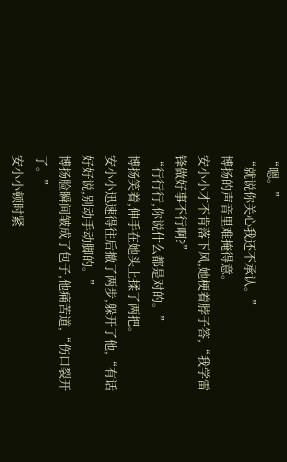“嗯。”
“就说你关心我还不承认。”
博扬的声音里难掩得意。
安小小才不肯落下风,她梗着脖子答,“我学雷锋做好事不行啊?”
“行行行,你说什么都是对的。”
博扬笑着,伸手在她头上揉了两把。
安小小迅速得往后撤了两步,躲开了他,“有话好好说,别动手动脚的。”
博扬脸瞬间皱成了包子,他痛苦道,“伤口裂开了。”
安小小顿时紧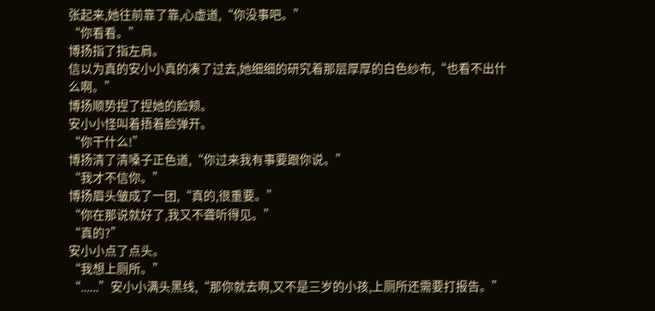张起来,她往前靠了靠,心虚道,“你没事吧。”
“你看看。”
博扬指了指左肩。
信以为真的安小小真的凑了过去,她细细的研究着那层厚厚的白色纱布,“也看不出什么啊。”
博扬顺势捏了捏她的脸颊。
安小小怪叫着捂着脸弹开。
“你干什么!”
博扬清了清嗓子正色道,“你过来我有事要跟你说。”
“我才不信你。”
博扬眉头皱成了一团,“真的,很重要。”
“你在那说就好了,我又不聋听得见。”
“真的?”
安小小点了点头。
“我想上厕所。”
“......”安小小满头黑线,“那你就去啊,又不是三岁的小孩,上厕所还需要打报告。”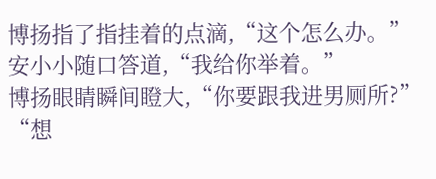博扬指了指挂着的点滴,“这个怎么办。”
安小小随口答道,“我给你举着。”
博扬眼睛瞬间瞪大,“你要跟我进男厕所?”
“想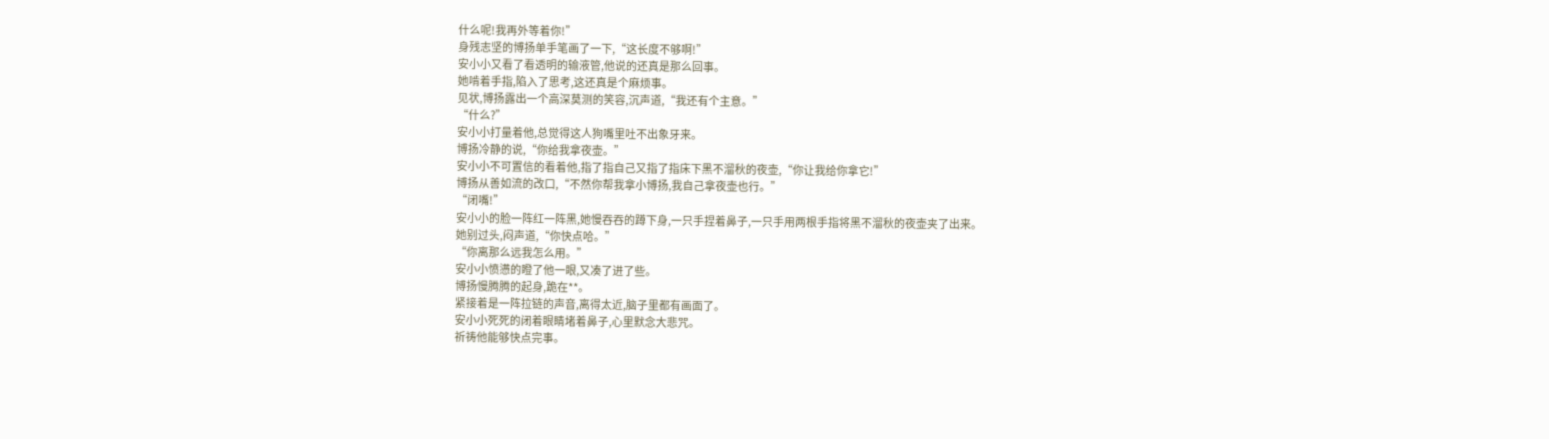什么呢!我再外等着你!”
身残志坚的博扬单手笔画了一下,“这长度不够啊!”
安小小又看了看透明的输液管,他说的还真是那么回事。
她啃着手指,陷入了思考,这还真是个麻烦事。
见状,博扬露出一个高深莫测的笑容,沉声道,“我还有个主意。”
“什么?”
安小小打量着他,总觉得这人狗嘴里吐不出象牙来。
博扬冷静的说,“你给我拿夜壶。”
安小小不可置信的看着他,指了指自己又指了指床下黑不溜秋的夜壶,“你让我给你拿它!”
博扬从善如流的改口,“不然你帮我拿小博扬,我自己拿夜壶也行。”
“闭嘴!”
安小小的脸一阵红一阵黑,她慢吞吞的蹲下身,一只手捏着鼻子,一只手用两根手指将黑不溜秋的夜壶夹了出来。
她别过头,闷声道,“你快点哈。”
“你离那么远我怎么用。”
安小小愤懑的瞪了他一眼,又凑了进了些。
博扬慢腾腾的起身,跪在**。
紧接着是一阵拉链的声音,离得太近,脑子里都有画面了。
安小小死死的闭着眼睛堵着鼻子,心里默念大悲咒。
祈祷他能够快点完事。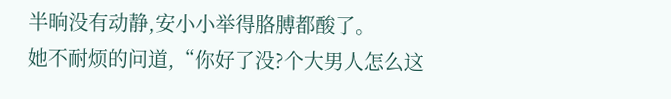半晌没有动静,安小小举得胳膊都酸了。
她不耐烦的问道,“你好了没?个大男人怎么这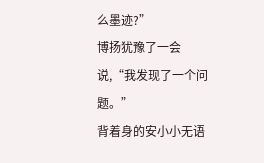么墨迹?”
博扬犹豫了一会说,“我发现了一个问题。”
背着身的安小小无语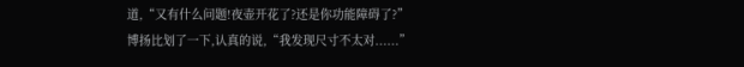道,“又有什么问题!夜壶开花了?还是你功能障碍了?”
博扬比划了一下,认真的说,“我发现尺寸不太对......”